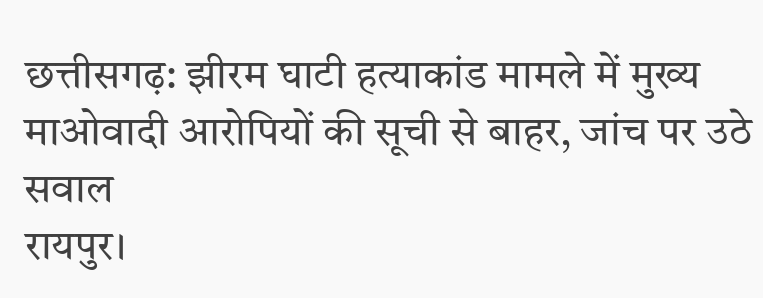छत्तीसगढ़: झीरम घाटी हत्याकांड मामले में मुख्य माओवादी आरोपियों की सूची से बाहर, जांच पर उठे सवाल
रायपुर।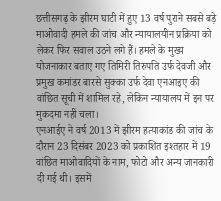छत्तीसगढ़ के झीरम घाटी में हुए 13 वर्ष पुराने सबसे बड़े माओवादी हमले की जांच और न्यायालयीन प्रक्रिया को लेकर फिर सवाल उठने लगे हैं। हमले के मुख्य योजनाकार बताए गए तिमिरी तिरुपति उर्फ देवजी और प्रमुख कमांडर बारसे सुक्का उर्फ देवा एनआइए की वांछित सूची में शामिल रहे, लेकिन न्यायालय में इन पर मुकदमा नहीं चला।
एनआईए ने वर्ष 2013 में झीरम हत्याकांड की जांच के दौरान 23 दिसंबर 2023 को प्रकाशित इश्तहार में 19 वांछित माओवादियों के नाम, फोटो और अन्य जानकारी दी गई थी। इसमें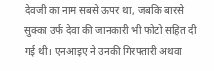देवजी का नाम सबसे ऊपर था, जबकि बारसे सुक्का उर्फ देवा की जानकारी भी फोटो सहित दी गई थी। एनआइए ने उनकी गिरफ्तारी अथवा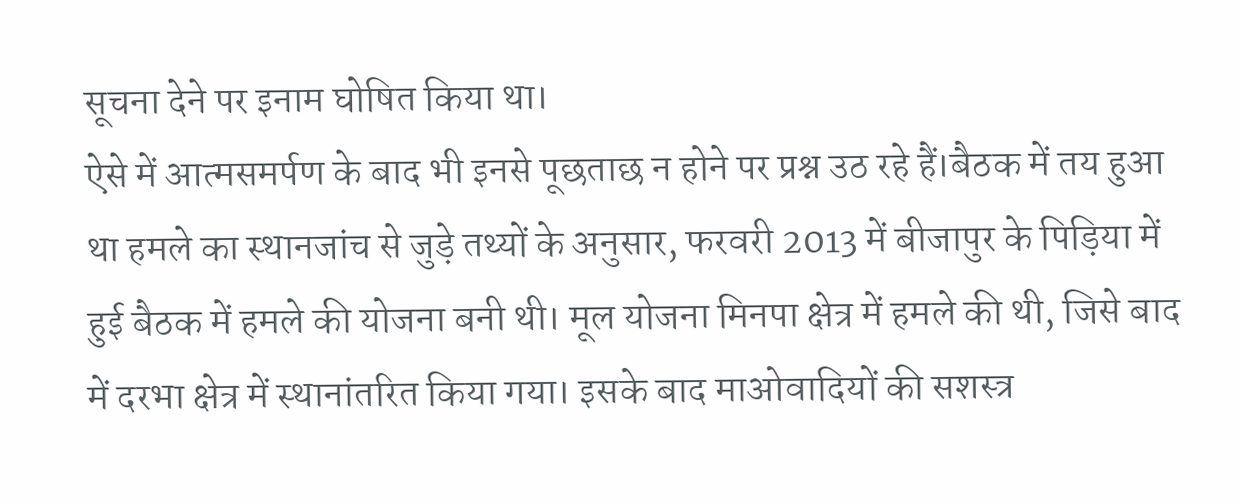सूचना देने पर इनाम घोषित किया था।
ऐसे में आत्मसमर्पण के बाद भी इनसे पूछताछ न होने पर प्रश्न उठ रहे हैं।बैठक में तय हुआ था हमले का स्थानजांच से जुड़े तथ्यों के अनुसार, फरवरी 2013 में बीजापुर के पिड़िया में हुई बैठक में हमले की योजना बनी थी। मूल योजना मिनपा क्षेत्र में हमले की थी, जिसे बाद में दरभा क्षेत्र में स्थानांतरित किया गया। इसके बाद माओवादियों की सशस्त्र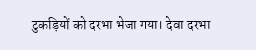टुकड़ियों को दरभा भेजा गया। देवा दरभा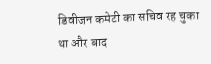डिवीजन कमेटी का सचिव रह चुका था और बाद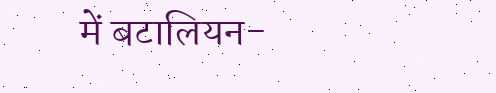में बटालियन-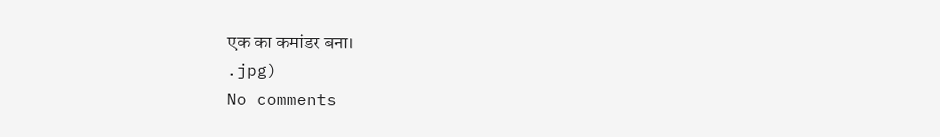एक का कमांडर बना।
.jpg)
No comments